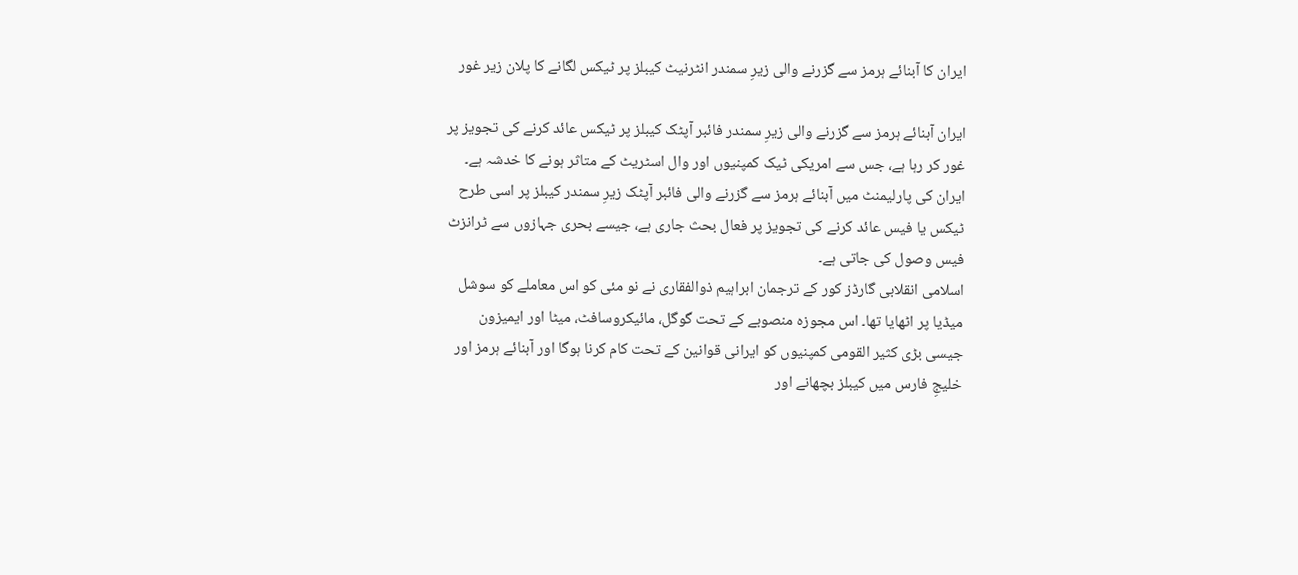ایران کا آبنائے ہرمز سے گزرنے والی زیرِ سمندر انٹرنیٹ کیبلز پر ٹیکس لگانے کا پلان زیر غور

ایران آبنائے ہرمز سے گزرنے والی زیرِ سمندر فائبر آپٹک کیبلز پر ٹیکس عائد کرنے کی تجویز پر غور کر رہا ہے، جس سے امریکی ٹیک کمپنیوں اور وال اسٹریٹ کے متاثر ہونے کا خدشہ ہے۔
ایران کی پارلیمنٹ میں آبنائے ہرمز سے گزرنے والی فائبر آپٹک زیرِ سمندر کیبلز پر اسی طرح ٹیکس یا فیس عائد کرنے کی تجویز پر فعال بحث جاری ہے، جیسے بحری جہازوں سے ٹرانزٹ فیس وصول کی جاتی ہے۔
اسلامی انقلابی گارڈز کور کے ترجمان ابراہیم ذوالفقاری نے نو مئی کو اس معاملے کو سوشل میڈیا پر اٹھایا تھا۔ اس مجوزہ منصوبے کے تحت گوگل، مائیکروسافٹ، میٹا اور ایمیزون جیسی بڑی کثیر القومی کمپنیوں کو ایرانی قوانین کے تحت کام کرنا ہوگا اور آبنائے ہرمز اور خلیجِ فارس میں کیبلز بچھانے اور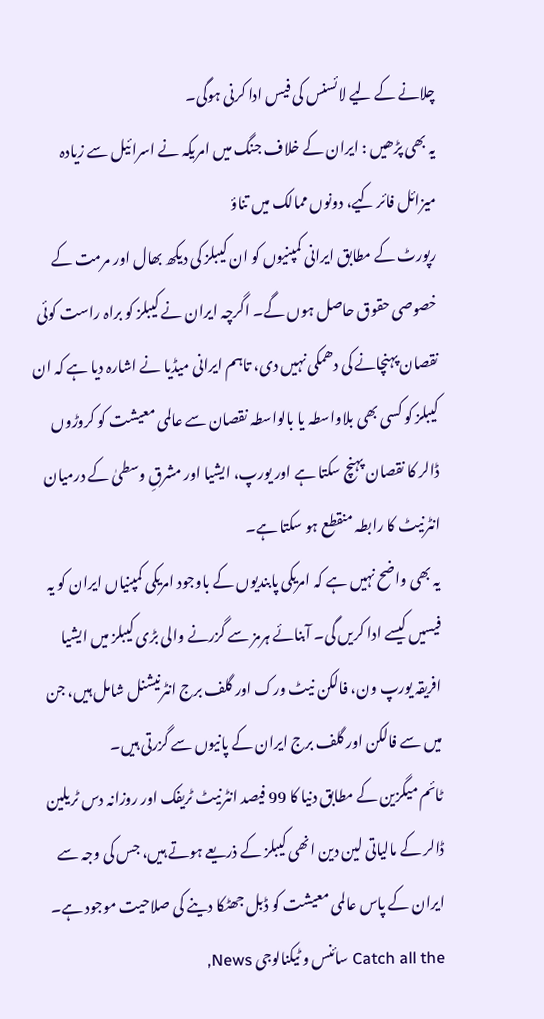چلانے کے لیے لائسنس کی فیس ادا کرنی ہوگی۔
یہ بھی پڑھیں : ایران کے خلاف جنگ میں امریکہ نے اسرائیل سے زیادہ میزائل فائر کیے، دونوں ممالک میں تناؤ
رپورٹ کے مطابق ایرانی کمپنیوں کو ان کیبلز کی دیکھ بھال اور مرمت کے خصوصی حقوق حاصل ہوں گے۔ اگرچہ ایران نے کیبلز کو براہ راست کوئی نقصان پہنچانے کی دھمکی نہیں دی، تاہم ایرانی میڈیا نے اشارہ دیا ہے کہ ان کیبلز کو کسی بھی بلاواسطہ یا بالواسطہ نقصان سے عالمی معیشت کو کروڑوں ڈالر کا نقصان پہنچ سکتا ہے اور یورپ، ایشیا اور مشرقِ وسطیٰ کے درمیان انٹرنیٹ کا رابطہ منقطع ہو سکتا ہے۔
یہ بھی واضح نہیں ہے کہ امریکی پابندیوں کے باوجود امریکی کمپنیاں ایران کو یہ فیسیں کیسے ادا کریں گی۔ آبنائے ہرمز سے گزرنے والی بڑی کیبلز میں ایشیا افریقہ یورپ ون، فالکن نیٹ ورک اور گلف برج انٹرنیشنل شامل ہیں، جن میں سے فالکن اور گلف برج ایران کے پانیوں سے گزرتی ہیں۔
ٹائم میگزین کے مطابق دنیا کا 99 فیصد انٹرنیٹ ٹریفک اور روزانہ دس ٹریلین ڈالر کے مالیاتی لین دین انھی کیبلز کے ذریعے ہوتے ہیں، جس کی وجہ سے ایران کے پاس عالمی معیشت کو ڈبل جھٹکا دینے کی صلاحیت موجود ہے۔
Catch all the سائنس و ٹیکنالوجی News,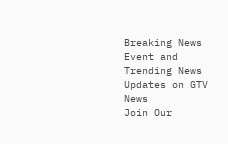Breaking News Event and Trending News Updates on GTV News
Join Our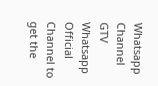Whatsapp Channel GTV Whatsapp Official Channel to get the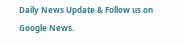Daily News Update & Follow us on Google News.